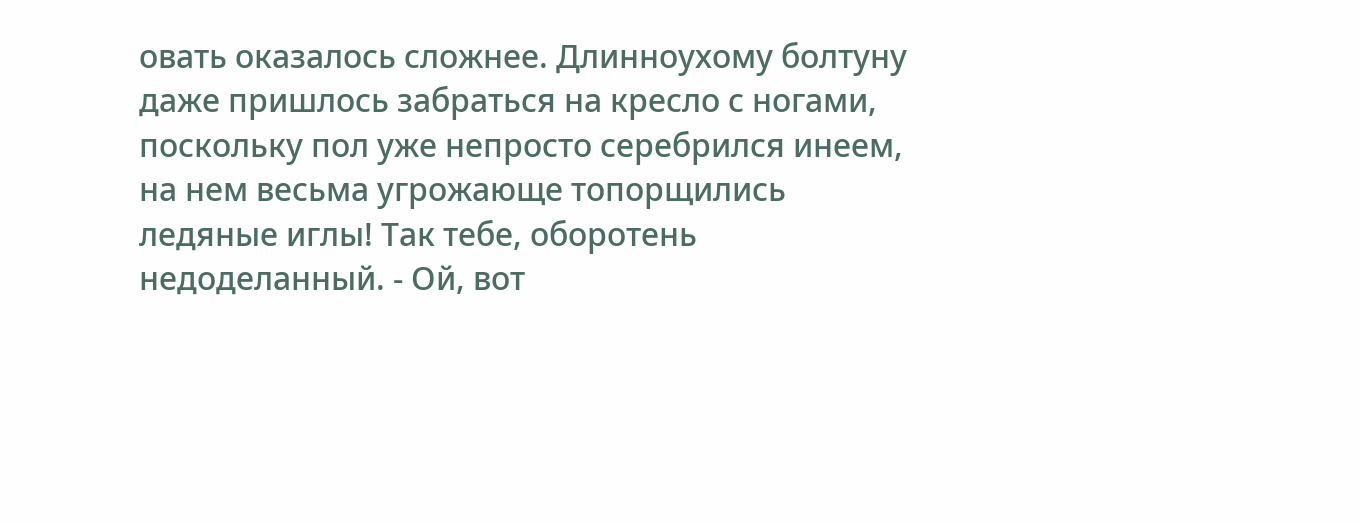овать оказалось сложнее. Длинноухому болтуну даже пришлось забраться на кресло с ногами, поскольку пол уже непросто серебрился инеем, на нем весьма угрожающе топорщились ледяные иглы! Так тебе, оборотень недоделанный. - Ой, вот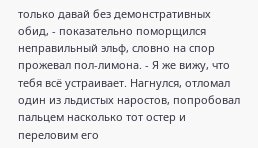только давай без демонстративных обид, - показательно поморщился неправильный эльф, словно на спор прожевал пол-лимона. - Я же вижу, что тебя всё устраивает. Нагнулся, отломал один из льдистых наростов, попробовал пальцем насколько тот остер и переловим его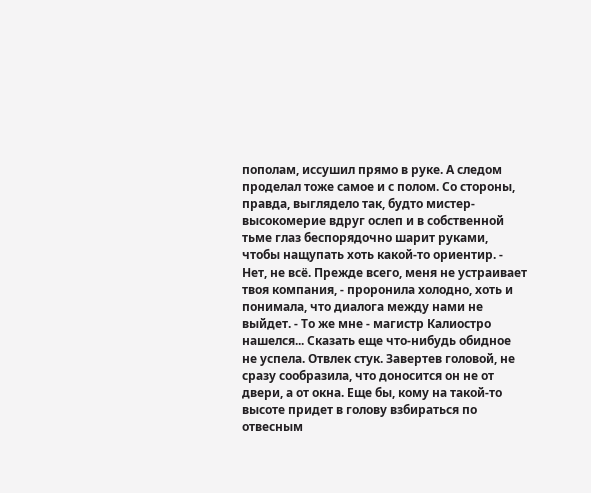пополам, иссушил прямо в руке. А следом проделал тоже самое и с полом. Со стороны, правда, выглядело так, будто мистер-высокомерие вдруг ослеп и в собственной тьме глаз беспорядочно шарит руками, чтобы нащупать хоть какой-то ориентир. - Нет, не всё. Прежде всего, меня не устраивает твоя компания, - проронила холодно, хоть и понимала, что диалога между нами не выйдет. - То же мне - магистр Калиостро нашелся... Сказать еще что-нибудь обидное не успела. Отвлек стук. Завертев головой, не сразу сообразила, что доносится он не от двери, а от окна. Еще бы, кому на такой-то высоте придет в голову взбираться по отвесным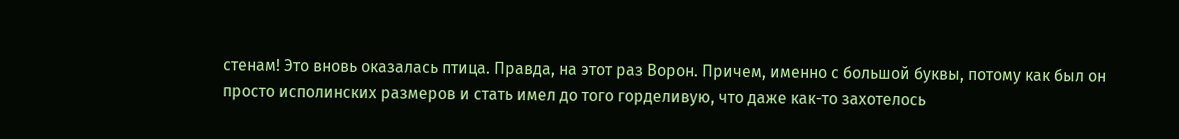стенам! Это вновь оказалась птица. Правда, на этот раз Ворон. Причем, именно с большой буквы, потому как был он просто исполинских размеров и стать имел до того горделивую, что даже как-то захотелось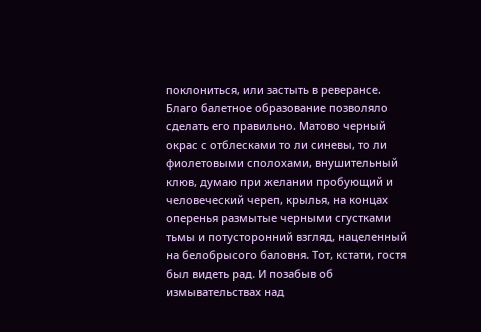поклониться, или застыть в реверансе. Благо балетное образование позволяло сделать его правильно. Матово черный окрас с отблесками то ли синевы, то ли фиолетовыми сполохами, внушительный клюв, думаю при желании пробующий и человеческий череп, крылья, на концах оперенья размытые черными сгустками тьмы и потусторонний взгляд, нацеленный на белобрысого баловня. Тот, кстати, гостя был видеть рад. И позабыв об измывательствах над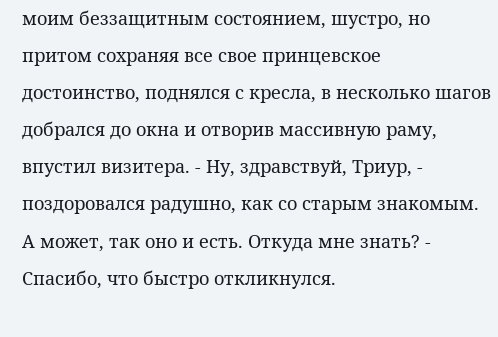моим беззащитным состоянием, шустро, но притом сохраняя все свое принцевское достоинство, поднялся с кресла, в несколько шагов добрался до окна и отворив массивную раму, впустил визитера. - Ну, здравствуй, Триур, - поздоровался радушно, как со старым знакомым. А может, так оно и есть. Откуда мне знать? - Спасибо, что быстро откликнулся.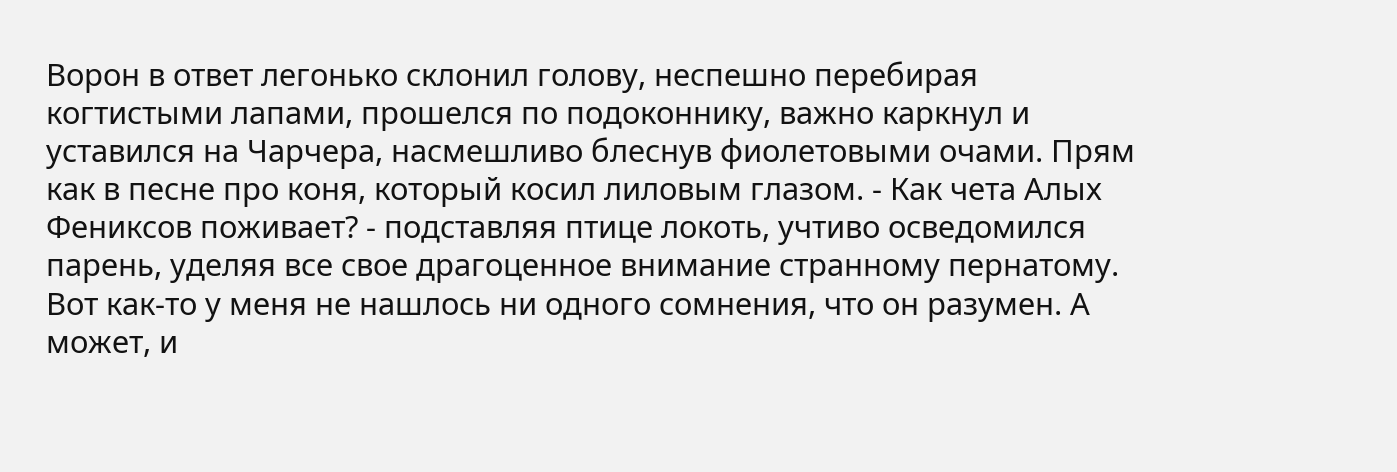Ворон в ответ легонько склонил голову, неспешно перебирая когтистыми лапами, прошелся по подоконнику, важно каркнул и уставился на Чарчера, насмешливо блеснув фиолетовыми очами. Прям как в песне про коня, который косил лиловым глазом. - Как чета Алых Фениксов поживает? - подставляя птице локоть, учтиво осведомился парень, уделяя все свое драгоценное внимание странному пернатому. Вот как-то у меня не нашлось ни одного сомнения, что он разумен. А может, и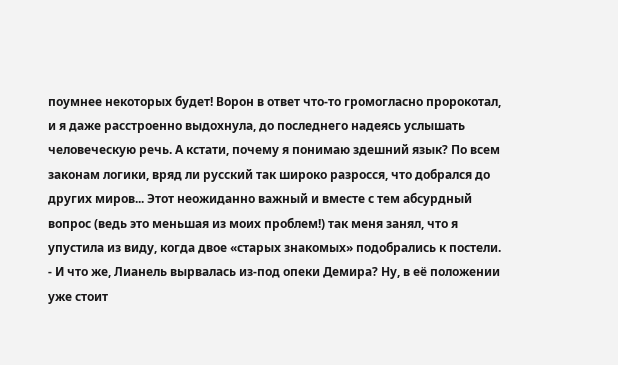поумнее некоторых будет! Ворон в ответ что-то громогласно пророкотал, и я даже расстроенно выдохнула, до последнего надеясь услышать человеческую речь. А кстати, почему я понимаю здешний язык? По всем законам логики, вряд ли русский так широко разросся, что добрался до других миров... Этот неожиданно важный и вместе с тем абсурдный вопрос (ведь это меньшая из моих проблем!) так меня занял, что я упустила из виду, когда двое «старых знакомых» подобрались к постели. - И что же, Лианель вырвалась из-под опеки Демира? Ну, в её положении уже стоит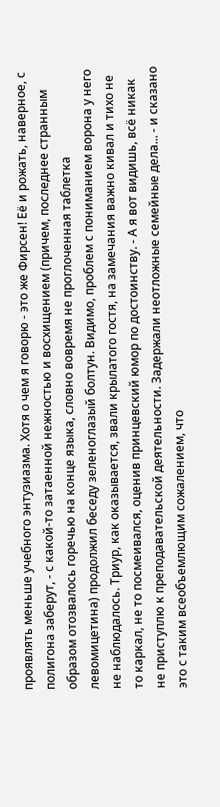проявлять меньше учебного энтузиазма. Хотя о чем я говорю - это же Фирсен! Её и рожать, наверное, с полигона заберут, - с какой-то затаенной нежностью и восхищением (причем, последнее странным образом отозвалось горечью на конце языка, словно вовремя не проглоченная таблетка левомицетина) продолжил беседу зеленоглазый болтун. Видимо, проблем с пониманием ворона у него не наблюдалось. Триур, как оказывается, звали крылатого гостя, на замечания важно кивал и тихо не то каркал, не то посмеивался, оценив принцевский юмор по достоинству. - А я вот видишь, всё никак не приступлю к преподавательской деятельности. Задержали неотложные семейные дела... - и сказано это с таким всеобъемлющим сожалением, что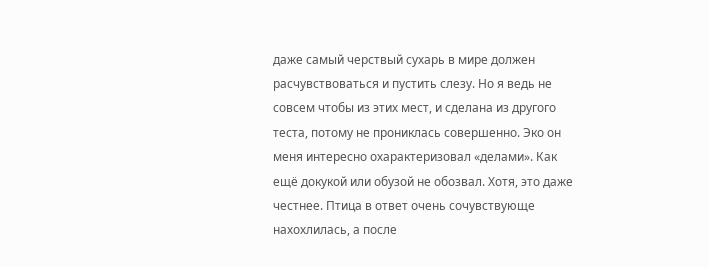даже самый черствый сухарь в мире должен расчувствоваться и пустить слезу. Но я ведь не совсем чтобы из этих мест, и сделана из другого теста, потому не прониклась совершенно. Эко он меня интересно охарактеризовал «делами». Как ещё докукой или обузой не обозвал. Хотя, это даже честнее. Птица в ответ очень сочувствующе нахохлилась, а после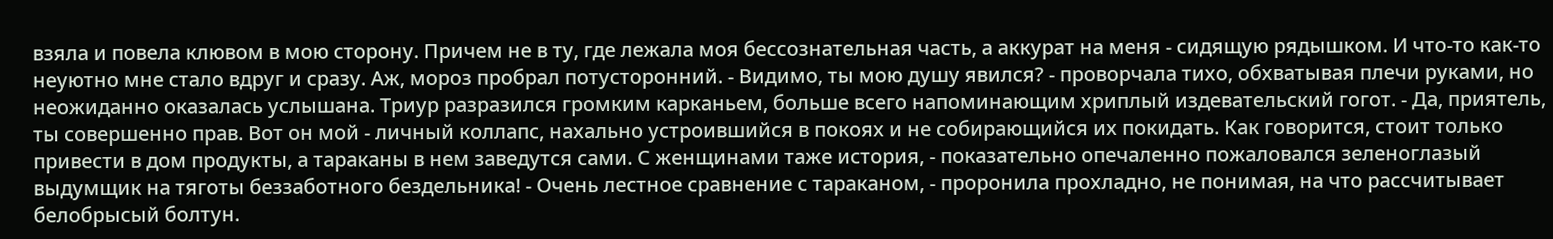взяла и повела клювом в мою сторону. Причем не в ту, где лежала моя бессознательная часть, а аккурат на меня - сидящую рядышком. И что-то как-то неуютно мне стало вдруг и сразу. Аж, мороз пробрал потусторонний. - Видимо, ты мою душу явился? - проворчала тихо, обхватывая плечи руками, но неожиданно оказалась услышана. Триур разразился громким карканьем, больше всего напоминающим хриплый издевательский гогот. - Да, приятель, ты совершенно прав. Вот он мой - личный коллапс, нахально устроившийся в покоях и не собирающийся их покидать. Как говорится, стоит только привести в дом продукты, а тараканы в нем заведутся сами. С женщинами таже история, - показательно опечаленно пожаловался зеленоглазый выдумщик на тяготы беззаботного бездельника! - Очень лестное сравнение с тараканом, - проронила прохладно, не понимая, на что рассчитывает белобрысый болтун.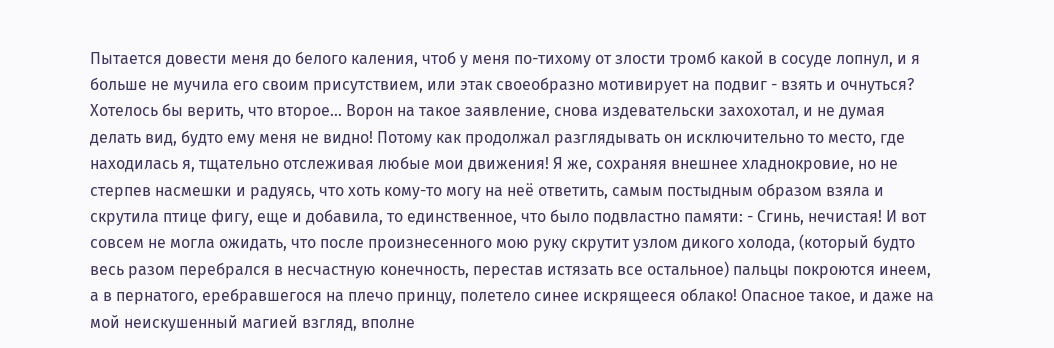Пытается довести меня до белого каления, чтоб у меня по-тихому от злости тромб какой в сосуде лопнул, и я больше не мучила его своим присутствием, или этак своеобразно мотивирует на подвиг - взять и очнуться? Хотелось бы верить, что второе... Ворон на такое заявление, снова издевательски захохотал, и не думая делать вид, будто ему меня не видно! Потому как продолжал разглядывать он исключительно то место, где находилась я, тщательно отслеживая любые мои движения! Я же, сохраняя внешнее хладнокровие, но не стерпев насмешки и радуясь, что хоть кому-то могу на неё ответить, самым постыдным образом взяла и скрутила птице фигу, еще и добавила, то единственное, что было подвластно памяти: - Сгинь, нечистая! И вот совсем не могла ожидать, что после произнесенного мою руку скрутит узлом дикого холода, (который будто весь разом перебрался в несчастную конечность, перестав истязать все остальное) пальцы покроются инеем, а в пернатого, еребравшегося на плечо принцу, полетело синее искрящееся облако! Опасное такое, и даже на мой неискушенный магией взгляд, вполне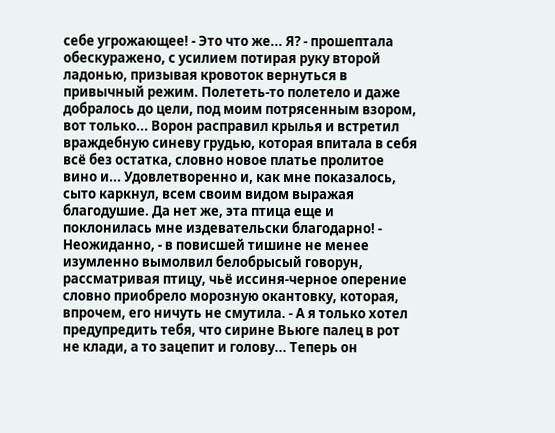себе угрожающее! - Это что же... Я? - прошептала обескуражено, с усилием потирая руку второй ладонью, призывая кровоток вернуться в привычный режим. Полететь-то полетело и даже добралось до цели, под моим потрясенным взором, вот только... Ворон расправил крылья и встретил враждебную синеву грудью, которая впитала в себя всё без остатка, словно новое платье пролитое вино и... Удовлетворенно и, как мне показалось, сыто каркнул, всем своим видом выражая благодушие. Да нет же, эта птица еще и поклонилась мне издевательски благодарно! - Неожиданно, - в повисшей тишине не менее изумленно вымолвил белобрысый говорун, рассматривая птицу, чьё иссиня-черное оперение словно приобрело морозную окантовку, которая, впрочем, его ничуть не смутила. - А я только хотел предупредить тебя, что сирине Вьюге палец в рот не клади, а то зацепит и голову... Теперь он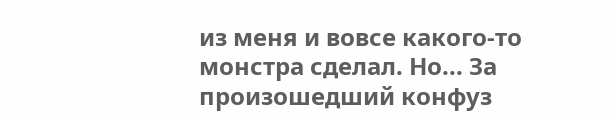из меня и вовсе какого-то монстра сделал. Но... За произошедший конфуз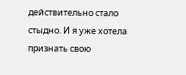действительно стало стыдно. И я уже хотела признать свою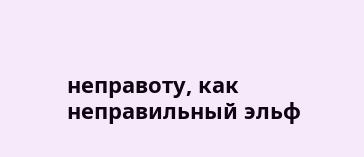неправоту, как неправильный эльф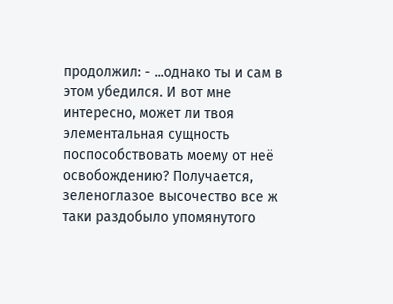продолжил: - ...однако ты и сам в этом убедился. И вот мне интересно, может ли твоя элементальная сущность поспособствовать моему от неё освобождению? Получается, зеленоглазое высочество все ж таки раздобыло упомянутого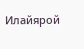Илайярой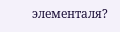элементаля?